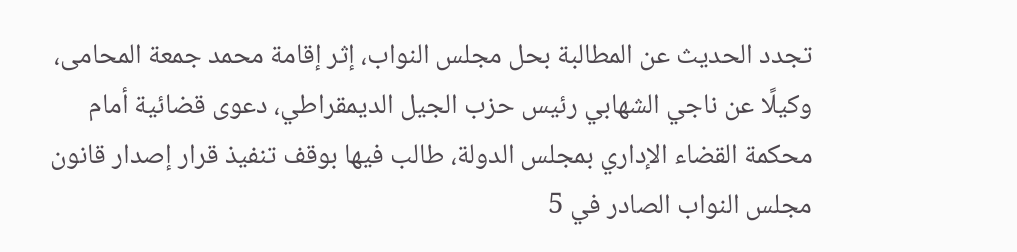تجدد الحديث عن المطالبة بحل مجلس النواب، إثر إقامة محمد جمعة المحامى، وكيلًا عن ناجي الشهابي رئيس حزب الجيل الديمقراطي، دعوى قضائية أمام محكمة القضاء الإداري بمجلس الدولة، طالب فيها بوقف تنفيذ قرار إصدار قانون مجلس النواب الصادر في 5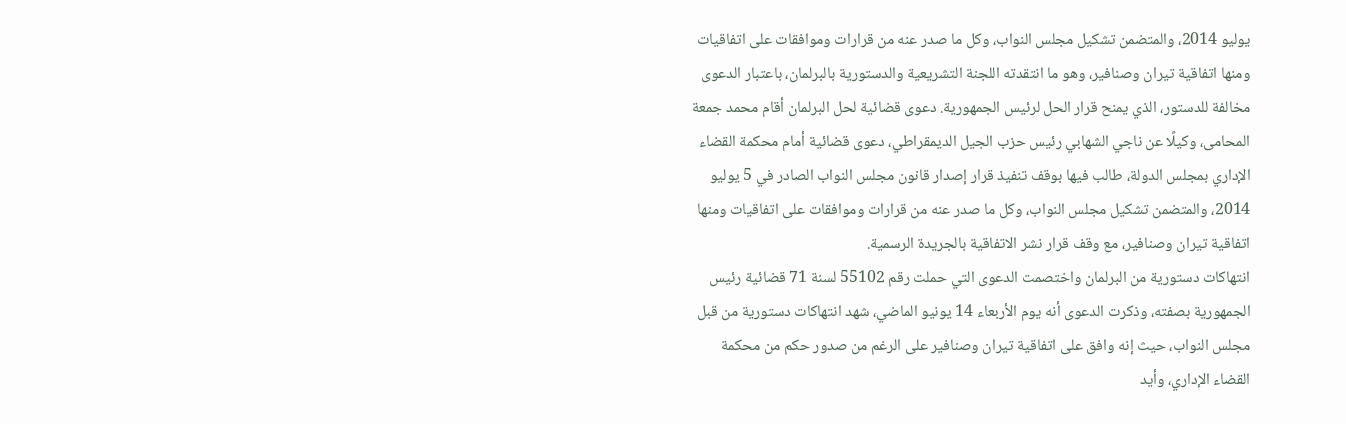يوليو 2014، والمتضمن تشكيل مجلس النواب، وكل ما صدر عنه من قرارات وموافقات على اتفاقيات ومنها اتفاقية تيران وصنافير، وهو ما انتقدته اللجنة التشريعية والدستورية بالبرلمان، باعتبار الدعوى مخالفة للدستور، الذي يمنح قرار الحل لرئيس الجمهورية. دعوى قضائية لحل البرلمان أقام محمد جمعة المحامى، وكيلًا عن ناجي الشهابي رئيس حزب الجيل الديمقراطي، دعوى قضائية أمام محكمة القضاء الإداري بمجلس الدولة، طالب فيها بوقف تنفيذ قرار إصدار قانون مجلس النواب الصادر في 5 يوليو 2014، والمتضمن تشكيل مجلس النواب، وكل ما صدر عنه من قرارات وموافقات على اتفاقيات ومنها اتفاقية تيران وصنافير، مع وقف قرار نشر الاتفاقية بالجريدة الرسمية.
انتهاكات دستورية من البرلمان واختصمت الدعوى التي حملت رقم 55102 لسنة 71 قضائية رئيس الجمهورية بصفته، وذكرت الدعوى أنه يوم الأربعاء 14 يونيو الماضي، شهد انتهاكات دستورية من قبل مجلس النواب، حيث إنه وافق على اتفاقية تيران وصنافير على الرغم من صدور حكم من محكمة القضاء الإداري، وأيد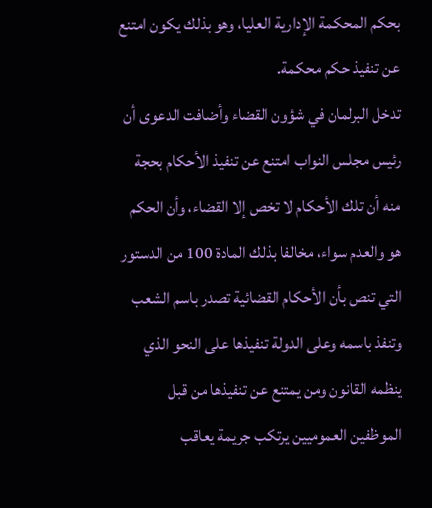بحكم المحكمة الإدارية العليا، وهو بذلك يكون امتنع عن تنفيذ حكم محكمة.
تدخل البرلمان في شؤون القضاء وأضافت الدعوى أن رئيس مجلس النواب امتنع عن تنفيذ الأحكام بحجة منه أن تلك الأحكام لا تخص إلا القضاء، وأن الحكم هو والعدم سواء، مخالفا بذلك المادة 100 من الدستور التي تنص بأن الأحكام القضائية تصدر باسم الشعب وتنفذ باسمه وعلى الدولة تنفيذها على النحو الذي ينظمه القانون ومن يمتنع عن تنفيذها من قبل الموظفين العموميين يرتكب جريمة يعاقب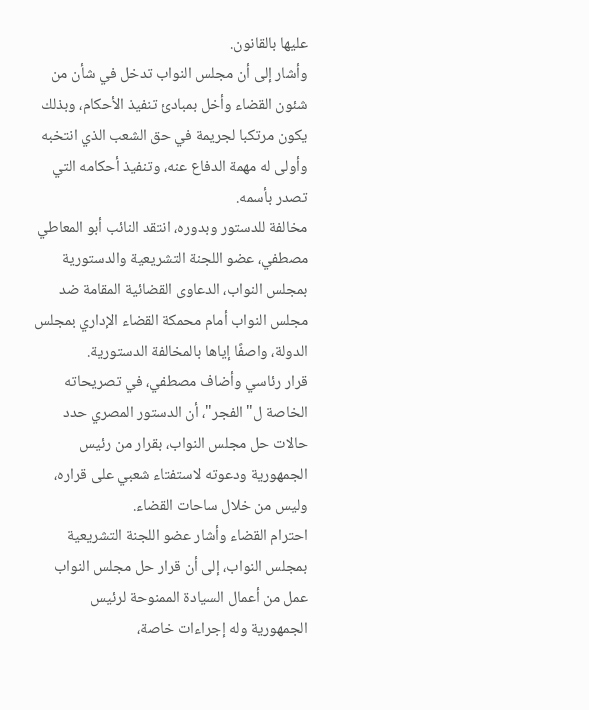عليها بالقانون.
وأشار إلى أن مجلس النواب تدخل في شأن من شئون القضاء وأخل بمبادئ تنفيذ الأحكام، وبذلك يكون مرتكبا لجريمة في حق الشعب الذي انتخبه وأولى له مهمة الدفاع عنه، وتنفيذ أحكامه التي تصدر بأسمه.
مخالفة للدستور وبدوره، انتقد النائب أبو المعاطي مصطفي، عضو اللجنة التشريعية والدستورية بمجلس النواب، الدعاوى القضائية المقامة ضد مجلس النواب أمام محمكة القضاء الإداري بمجلس الدولة، واصفًا إياها بالمخالفة الدستورية.
قرار رئاسي وأضاف مصطفي، في تصريحاته الخاصة ل"الفجر"، أن الدستور المصري حدد حالات حل مجلس النواب، بقرار من رئيس الجمهورية ودعوته لاستفتاء شعبي على قراره، وليس من خلال ساحات القضاء.
احترام القضاء وأشار عضو اللجنة التشريعية بمجلس النواب، إلى أن قرار حل مجلس النواب عمل من أعمال السيادة الممنوحة لرئيس الجمهورية وله إجراءات خاصة،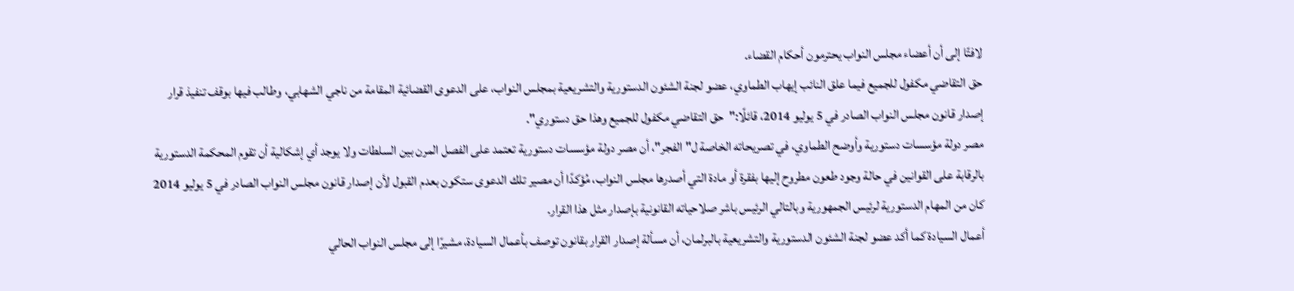لافتًا إلى أن أعضاء مجلس النواب يحترمون أحكام القضاء.
حق التقاضي مكفول للجميع فيما علق النائب إيهاب الطماوي، عضو لجنة الشئون الدستورية والتشريعية بمجلس النواب، على الدعوى القضائية المقامة من ناجي الشهابي، وطالب فيها بوقف تنفيذ قرار إصدار قانون مجلس النواب الصادر في 5 يوليو 2014، قائلًا:"حق التقاضي مكفول للجميع وهذا حق دستوري".
مصر دولة مؤسسات دستورية وأوضح الطماوي، في تصريحاته الخاصة ل"الفجر"، أن مصر دولة مؤسسات دستورية تعتمد على الفصل المرن بين السلطات ولا يوجد أي إشكالية أن تقوم المحكمة الدستورية بالرقابة على القوانين في حالة وجود طعون مطروح إليها بفقرة أو مادة التي أصدرها مجلس النواب، مُؤكدًا أن مصير تلك الدعوى ستكون بعدم القبول لأن إصدار قانون مجلس النواب الصادر في 5 يوليو 2014 كان من المهام الدستورية لرئيس الجمهورية وبالتالي الرئيس باشر صلاحياته القانونية بإصدار مثل هذا القرار.
أعمال السيادة كما أكد عضو لجنة الشئون الدستورية والتشريعية بالبرلمان، أن مسألة إصدار القرار بقانون توصف بأعمال السيادة، مشيرًا إلى مجلس النواب الحالي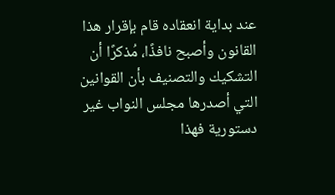عند بداية انعقاده قام بإقرار هذا القانون وأصبح نافذًا، مُذكرًا أن التشكيك والتصنيف بأن القوانين التي أصدرها مجلس النواب غير دستورية فهذا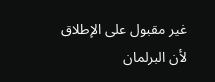غير مقبول على الإطلاق لأن البرلمان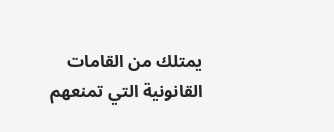يمتلك من القامات القانونية التي تمنعهم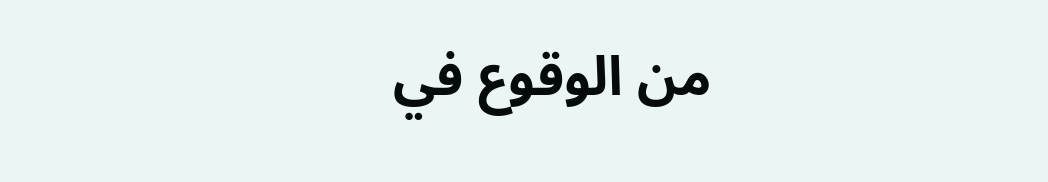من الوقوع في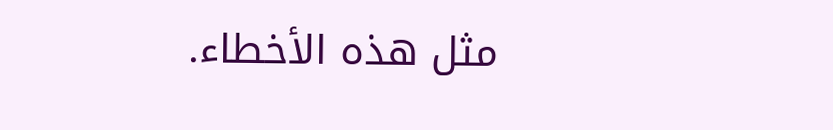مثل هذه الأخطاء.